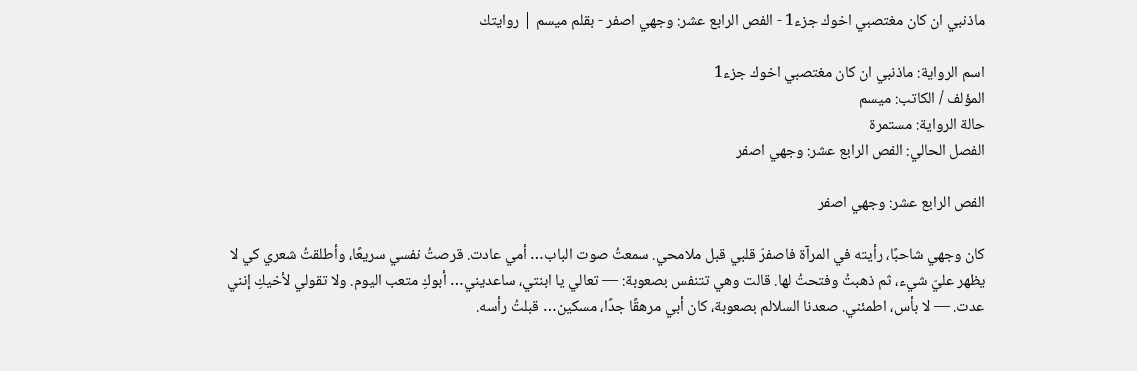ماذنبي ان كان مغتصبي اخوك جزء1 - الفص الرابع عشر: وجهي اصفر - بقلم ميسم | روايتك

اسم الرواية: ماذنبي ان كان مغتصبي اخوك جزء1
المؤلف / الكاتب: ميسم
حالة الرواية: مستمرة
الفصل الحالي: الفص الرابع عشر: وجهي اصفر

الفص الرابع عشر: وجهي اصفر

كان وجهي شاحبًا، رأيته في المرآة فاصفرّ قلبي قبل ملامحي. سمعتُ صوت الباب… أمي عادت. قرصتُ نفسي سريعًا، وأطلقتُ شعري كي لا يظهر عليّ شيء، ثم ذهبتُ وفتحتُ لها. قالت وهي تتنفس بصعوبة: — تعالي يا ابنتي، ساعديني… أبوكِ متعب اليوم. ولا تقولي لأخيكِ إنني عدت. — لا بأس، اطمئني. صعدنا السلالم بصعوبة، كان أبي مرهقًا جدًا، مسكين… قبلتُ رأسه.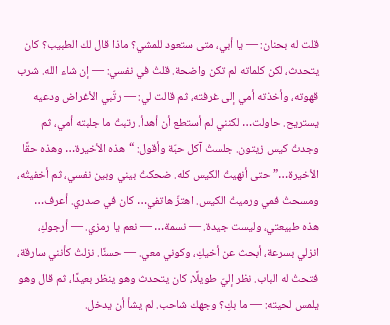قلت له بحنان: — يا أبي، متى ستعود للمشي؟ ماذا قال لك الطبيب؟ كان يتحدث، لكن كلماته لم تكن واضحة. قلتُ في نفسي: — إن شاء الله. شرب قهوته، وأخذته أمي إلى غرفته، ثم قالت لي: — رتّبي الأغراض ودعيه يستريح. حاولت… لكنني لم أستطع أن أهدأ. رتبتُ ما جلبته أمي، ثم وجدتُ كيس زيتون. جلستُ آكل حبّة وأقول: “هذه الأخيرة… وهذه حقًا الأخيرة…” حتى أنهيتُ الكيس كله. ضحكتُ بيني وبين نفسي، ثم أخفيتُه، ومسحتُ فمي ورميتُ الكيس. اهتزّ هاتفي… كان في صدري. أعرف… هذه طبيعتي، وليست جيدة. — نسمة… — نعم يا رمزي. — أرجوكِ، انزلي بسرعة، أبحث عن أخيكِ، وكوني معي. — حسنًا. نزلتُ كأنني سارقة، فتحتُ له الباب. نظر إليّ طويلًا، كان يتحدث وهو ينظر بعيدًا، ثم قال وهو يلمس لحيته: — ما بكِ؟ وجهك شاحب. لم يشأ أن يدخل.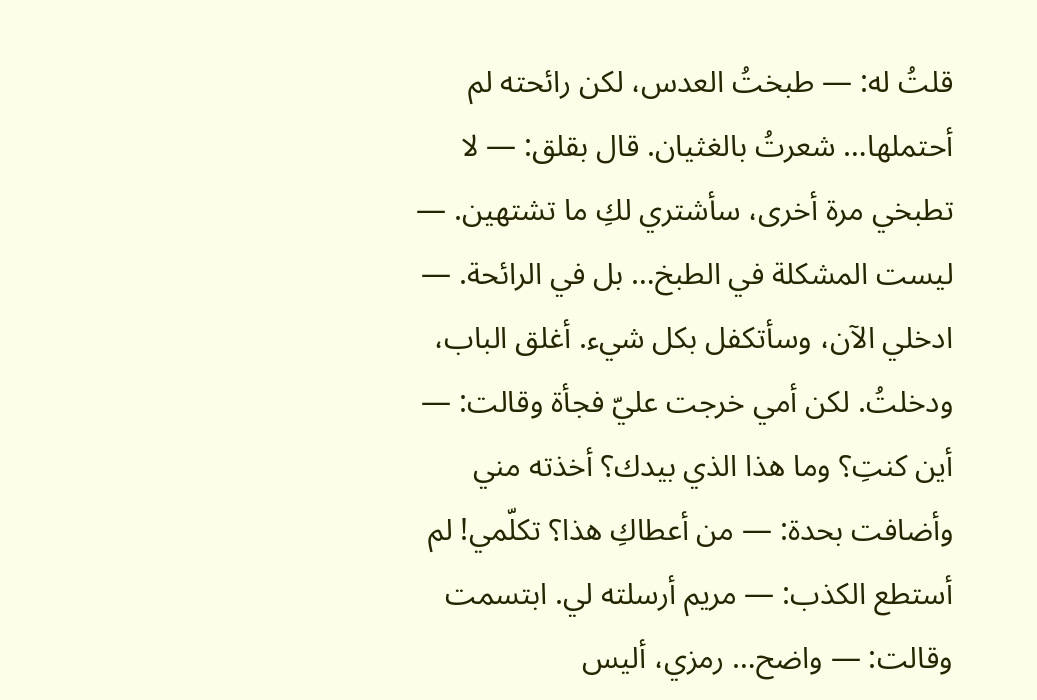قلتُ له: — طبختُ العدس، لكن رائحته لم أحتملها… شعرتُ بالغثيان. قال بقلق: — لا تطبخي مرة أخرى، سأشتري لكِ ما تشتهين. — ليست المشكلة في الطبخ… بل في الرائحة. — ادخلي الآن، وسأتكفل بكل شيء. أغلق الباب، ودخلتُ. لكن أمي خرجت عليّ فجأة وقالت: — أين كنتِ؟ وما هذا الذي بيدك؟ أخذته مني وأضافت بحدة: — من أعطاكِ هذا؟ تكلّمي! لم أستطع الكذب: — مريم أرسلته لي. ابتسمت وقالت: — واضح… رمزي، أليس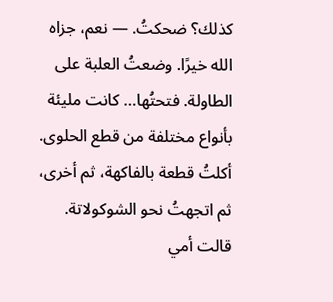كذلك؟ ضحكتُ. — نعم، جزاه الله خيرًا. وضعتُ العلبة على الطاولة. فتحتُها… كانت مليئة بأنواع مختلفة من قطع الحلوى. أكلتُ قطعة بالفاكهة، ثم أخرى، ثم اتجهتُ نحو الشوكولاتة. قالت أمي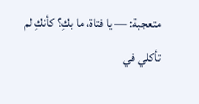متعجبة: — يا فتاة، ما بكِ؟ كأنكِ لم تأكلي في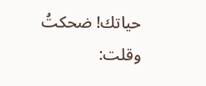حياتك! ضحكتُ وقلت: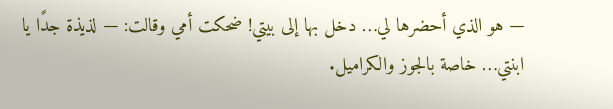— هو الذي أحضرها لي… دخل بها إلى بيتي! ضحكت أمي وقالت: — لذيذة جدًا يا ابنتي… خاصة بالجوز والكراميل.